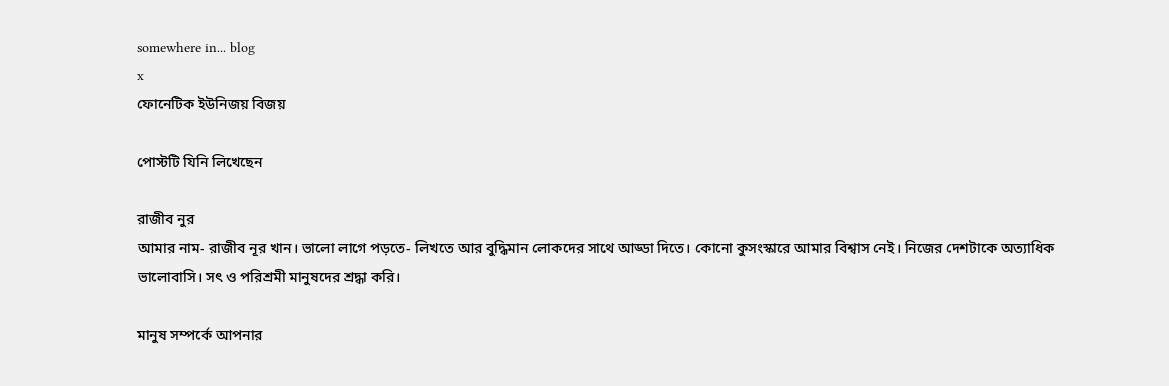somewhere in... blog
x
ফোনেটিক ইউনিজয় বিজয়

পোস্টটি যিনি লিখেছেন

রাজীব নুর
আমার নাম- রাজীব নূর খান। ভালো লাগে পড়তে- লিখতে আর বুদ্ধিমান লোকদের সাথে আড্ডা দিতে। কোনো কুসংস্কারে আমার বিশ্বাস নেই। নিজের দেশটাকে অত্যাধিক ভালোবাসি। সৎ ও পরিশ্রমী মানুষদের শ্রদ্ধা করি।

মানুষ সম্পর্কে আপনার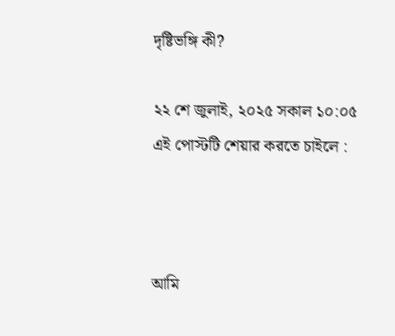দৃষ্টিভঙ্গি কী?

২২ শে জুলাই, ২০২৫ সকাল ১০:০৫
এই পোস্টটি শেয়ার করতে চাইলে :



আমি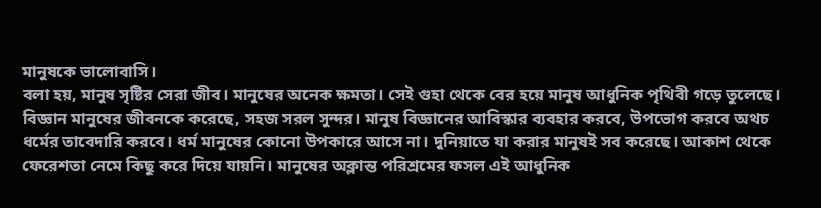মানুষকে ভালোবাসি।
বলা হয়, মানুষ সৃষ্টির সেরা জীব। মানুষের অনেক ক্ষমতা। সেই গুহা থেকে বের হয়ে মানুষ আধুনিক পৃথিবী গড়ে তুলেছে। বিজ্ঞান মানুষের জীবনকে করেছে, সহজ সরল সুন্দর। মানুষ বিজ্ঞানের আবিস্কার ব্যবহার করবে, উপভোগ করবে অথচ ধর্মের তাবেদারি করবে। ধর্ম মানুষের কোনো উপকারে আসে না। দুনিয়াতে যা করার মানুষই সব করেছে। আকাশ থেকে ফেরেশতা নেমে কিছু করে দিয়ে যায়নি। মানুষের অক্লান্ত পরিশ্রমের ফসল এই আধুনিক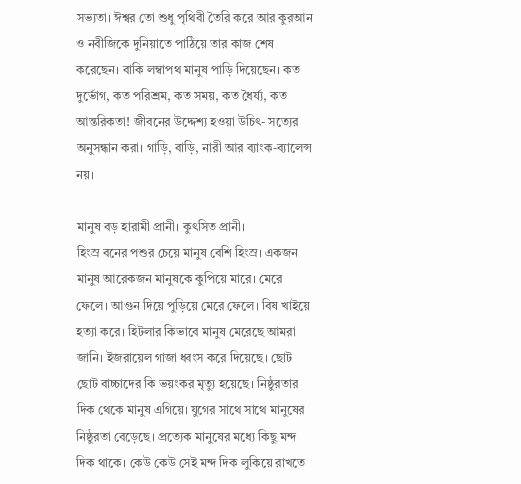সভ্যতা। ঈশ্বর তো শুধু পৃথিবী তৈরি করে আর কুরআন ও নবীজিকে দুনিয়াতে পাঠিয়ে তার কাজ শেষ করেছেন। বাকি লম্বাপথ মানুষ পাড়ি দিয়েছেন। কত দুর্ভোগ, কত পরিশ্রম, কত সময়, কত ধৈর্য্য, কত আন্তরিকতা! জীবনের উদ্দেশ্য হওয়া উচিৎ- সত্যের অনুসন্ধান করা। গাড়ি, বাড়ি, নারী আর ব্যাংক-ব্যালেন্স নয়।

মানুষ বড় হারামী প্রানী। কুৎসিত প্রানী।
হিংস্র বনের পশুর চেয়ে মানুষ বেশি হিংস্র। একজন মানুষ আরেকজন মানুষকে কুপিয়ে মারে। মেরে ফেলে। আগুন দিয়ে পুড়িয়ে মেরে ফেলে। বিষ খাইয়ে হত্যা করে। হিটলার কিভাবে মানুষ মেরেছে আমরা জানি। ইজরায়েল গাজা ধ্বংস করে দিয়েছে। ছোট ছোট বাচ্চাদের কি ভয়ংকর মৃত্যু হয়েছে। নিষ্ঠুরতার দিক থেকে মানুষ এগিয়ে। যুগের সাথে সাথে মানুষের নিষ্ঠুরতা বেড়েছে। প্রত্যেক মানুষের মধ্যে কিছু মন্দ দিক থাকে। কেউ কেউ সেই মন্দ দিক লুকিয়ে রাখতে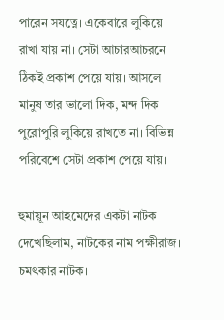পারেন সযত্নে। একেবারে লুকিয়ে রাখা যায় না। সেটা আচারআচরনে ঠিকই প্রকাশ পেয়ে যায়। আসলে মানুষ তার ভালো দিক, মন্দ দিক পুরোপুরি লুকিয়ে রাখতে না। বিভিন্ন পরিবেশে সেটা প্রকাশ পেয়ে যায়।

হুমায়ূন আহমেদের একটা নাটক দেখেছিলাম, নাটকের নাম পক্ষীরাজ। চমৎকার নাটক।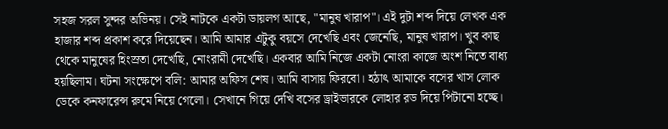সহজ সরল সুন্দর অভিনয়। সেই নাটকে একটা ডায়লগ আছে, "মানুষ খারাপ"। এই দুটা শব্দ দিয়ে লেখক এক হাজার শব্দ প্রকাশ করে দিয়েছেন। আমি আমার এটুকু বয়সে দেখেছি এবং জেনেছি, মানুষ খারাপ। খুব কাছ থেকে মানুষের হিংস্রতা দেখেছি, নোংরামী দেখেছি। একবার আমি নিজে একটা নোংরা কাজে অংশ নিতে বাধ্য হয়ছিলাম। ঘটনা সংক্ষেপে বলি: আমার অফিস শেষ। আমি বাসায় ফিরবো। হঠাৎ আমাকে বসের খাস লোক ডেকে কনফারেন্স রুমে নিয়ে গেলো। সেখানে গিয়ে দেখি বসের ড্রাইভারকে লোহার রড দিয়ে পিটানো হচ্ছে।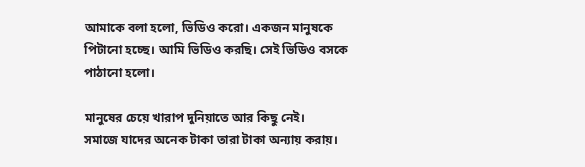আমাকে বলা হলো, ভিডিও করো। একজন মানুষকে পিটানো হচ্ছে। আমি ভিডিও করছি। সেই ভিডিও বসকে পাঠানো হলো।

মানুষের চেয়ে খারাপ দুনিয়াতে আর কিছু নেই।
সমাজে যাদের অনেক টাকা তারা টাকা অন্যায় করায়।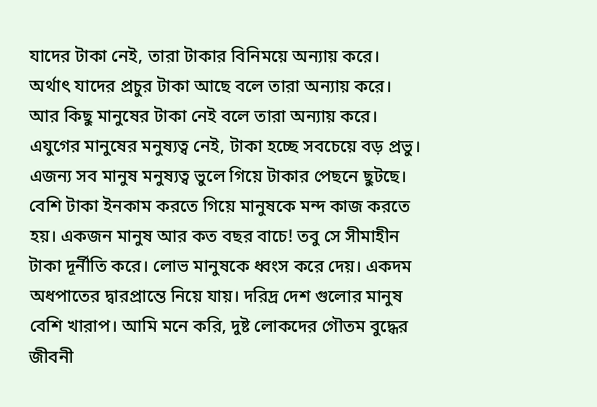যাদের টাকা নেই, তারা টাকার বিনিময়ে অন্যায় করে। অর্থাৎ যাদের প্রচুর টাকা আছে বলে তারা অন্যায় করে। আর কিছু মানুষের টাকা নেই বলে তারা অন্যায় করে। এযুগের মানুষের মনুষ্যত্ব নেই, টাকা হচ্ছে সবচেয়ে বড় প্রভু। এজন্য সব মানুষ মনুষ্যত্ব ভুলে গিয়ে টাকার পেছনে ছুটছে। বেশি টাকা ইনকাম করতে গিয়ে মানুষকে মন্দ কাজ করতে হয়। একজন মানুষ আর কত বছর বাচে! তবু সে সীমাহীন টাকা দূর্নীতি করে। লোভ মানুষকে ধ্বংস করে দেয়। একদম অধপাতের দ্বারপ্রান্তে নিয়ে যায়। দরিদ্র দেশ গুলোর মানুষ বেশি খারাপ। আমি মনে করি, দুষ্ট লোকদের গৌতম বুদ্ধের জীবনী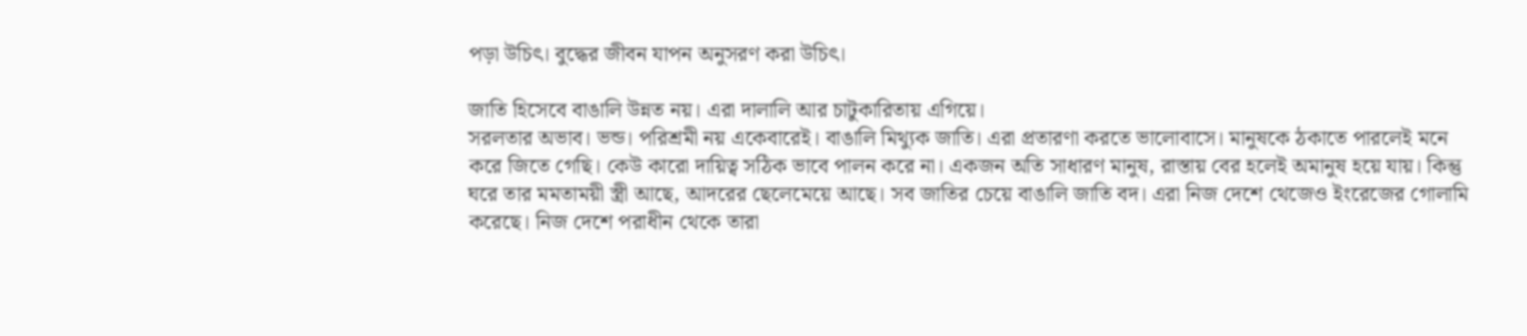পড়া উচিৎ। বুদ্ধের জীবন যাপন অনুসরণ করা উচিৎ।

জাতি হিসেবে বাঙালি উন্নত নয়। এরা দালালি আর চাটুকারিতায় এগিয়ে।
সরলতার অভাব। ভন্ড। পরিশ্রমী নয় একেবারেই। বাঙালি মিথ্যুক জাতি। এরা প্রতারণা করতে ভালোবাসে। মানুষকে ঠকাতে পারলেই মনে করে জিতে গেছি। কেউ কারো দায়িত্ব সঠিক ভাবে পালন করে না। একজন অতি সাধারণ মানুষ, রাস্তায় বের হলেই অমানুষ হয়ে যায়। কিন্তু ঘরে তার মমতাময়ী স্ত্রী আছে, আদরের ছেলেমেয়ে আছে। সব জাতির চেয়ে বাঙালি জাতি বদ। এরা নিজ দেশে থেজেও ইংরেজের গোলামি করেছে। নিজ দেশে পরাধীন থেকে তারা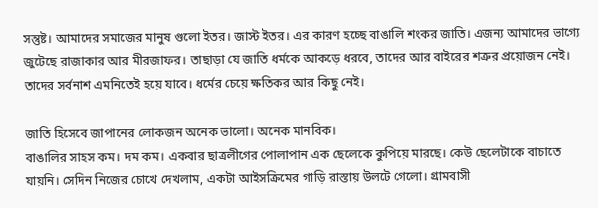সন্তুষ্ট। আমাদের সমাজের মানুষ গুলো ইতর। জাস্ট ইতর। এর কারণ হচ্ছে বাঙালি শংকর জাতি। এজন্য আমাদের ভাগ্যে জুটেছে রাজাকার আর মীরজাফর। তাছাড়া যে জাতি ধর্মকে আকড়ে ধরবে, তাদের আর বাইরের শত্রুর প্রয়োজন নেই। তাদের সর্বনাশ এমনিতেই হয়ে যাবে। ধর্মের চেয়ে ক্ষতিকর আর কিছু নেই।

জাতি হিসেবে জাপানের লোকজন অনেক ভালো। অনেক মানবিক।
বাঙালির সাহস কম। দম কম। একবার ছাত্রলীগের পোলাপান এক ছেলেকে কুপিয়ে মারছে। কেউ ছেলেটাকে বাচাতে যায়নি। সেদিন নিজের চোখে দেখলাম, একটা আইসক্রিমের গাড়ি রাস্তায় উলটে গেলো। গ্রামবাসী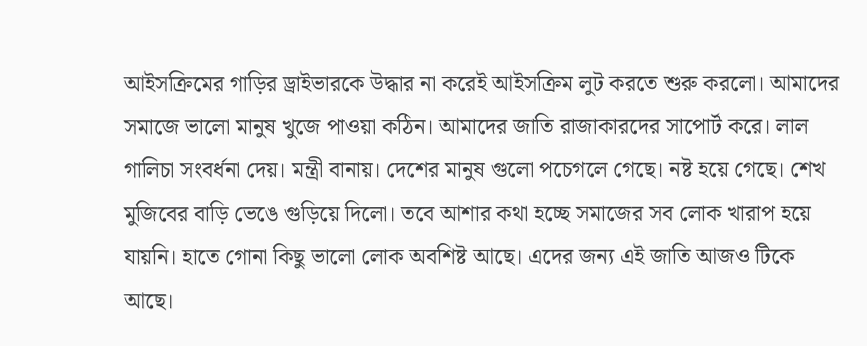আইসক্রিমের গাড়ির ড্রাইভারকে উদ্ধার না করেই আইসক্রিম লুট করতে শুরু করলো। আমাদের সমাজে ভালো মানুষ খুজে পাওয়া কঠিন। আমাদের জাতি রাজাকারদের সাপোর্ট করে। লাল গালিচা সংবর্ধনা দেয়। মন্ত্রী বানায়। দেশের মানুষ গুলো পচেগলে গেছে। নষ্ট হয়ে গেছে। শেখ মুজিবের বাড়ি ভেঙে গুড়িয়ে দিলো। তবে আশার কথা হচ্ছে সমাজের সব লোক খারাপ হয়ে যায়নি। হাতে গোনা কিছু ভালো লোক অবশিষ্ট আছে। এদের জন্য এই জাতি আজও টিকে আছে।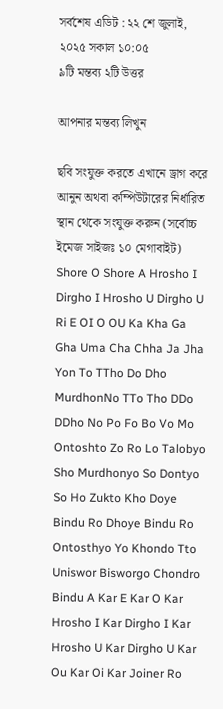সর্বশেষ এডিট : ২২ শে জুলাই, ২০২৫ সকাল ১০:০৫
৯টি মন্তব্য ২টি উত্তর

আপনার মন্তব্য লিখুন

ছবি সংযুক্ত করতে এখানে ড্রাগ করে আনুন অথবা কম্পিউটারের নির্ধারিত স্থান থেকে সংযুক্ত করুন (সর্বোচ্চ ইমেজ সাইজঃ ১০ মেগাবাইট)
Shore O Shore A Hrosho I Dirgho I Hrosho U Dirgho U Ri E OI O OU Ka Kha Ga Gha Uma Cha Chha Ja Jha Yon To TTho Do Dho MurdhonNo TTo Tho DDo DDho No Po Fo Bo Vo Mo Ontoshto Zo Ro Lo Talobyo Sho Murdhonyo So Dontyo So Ho Zukto Kho Doye Bindu Ro Dhoye Bindu Ro Ontosthyo Yo Khondo Tto Uniswor Bisworgo Chondro Bindu A Kar E Kar O Kar Hrosho I Kar Dirgho I Kar Hrosho U Kar Dirgho U Kar Ou Kar Oi Kar Joiner Ro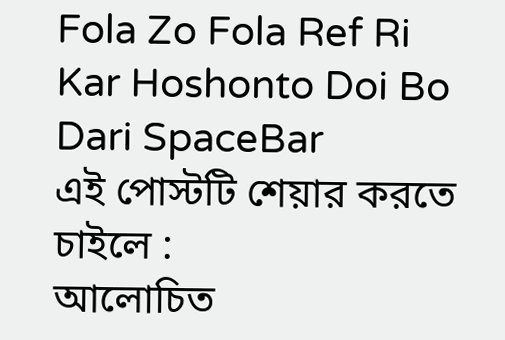Fola Zo Fola Ref Ri Kar Hoshonto Doi Bo Dari SpaceBar
এই পোস্টটি শেয়ার করতে চাইলে :
আলোচিত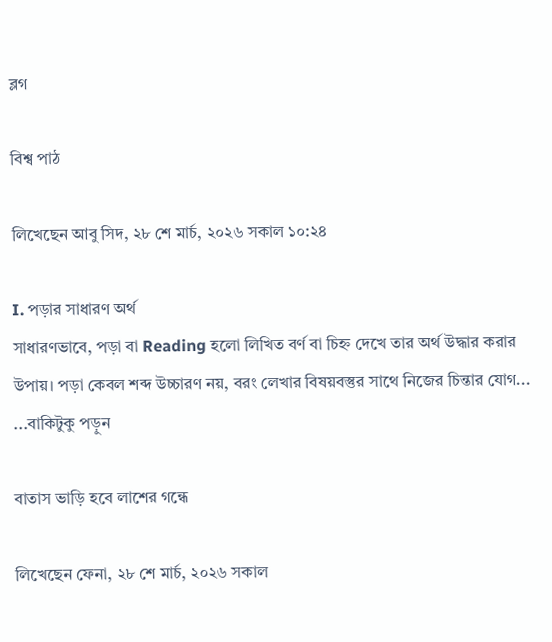ব্লগ

বিশ্ব পাঠ

লিখেছেন আবু সিদ, ২৮ শে মার্চ, ২০২৬ সকাল ১০:২৪

I. পড়ার সাধারণ অর্থ
সাধারণভাবে, পড়া বা Reading হলো লিখিত বর্ণ বা চিহ্ন দেখে তার অর্থ উদ্ধার করার উপায়। পড়া কেবল শব্দ উচ্চারণ নয়, বরং লেখার বিষয়বস্তুর সাথে নিজের চিন্তার যোগ... ...বাকিটুকু পড়ুন

বাতাস ভাড়ি হবে লাশের গন্ধে

লিখেছেন ফেনা, ২৮ শে মার্চ, ২০২৬ সকাল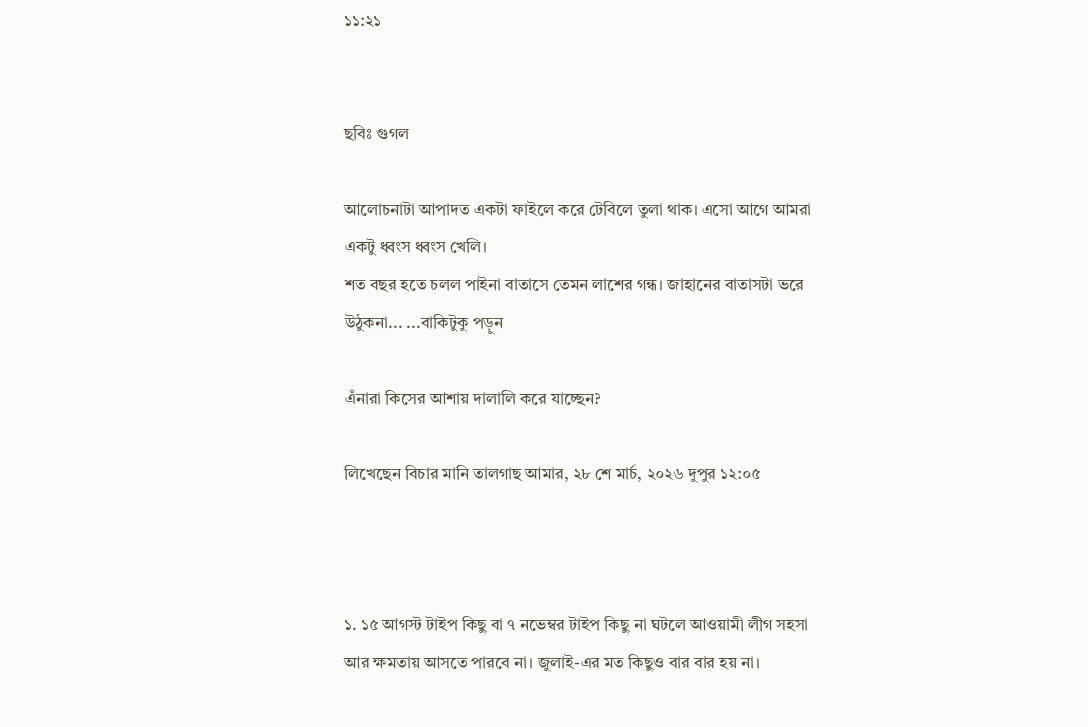১১:২১


ছবিঃ গুগল

আলোচনাটা আপাদত একটা ফাইলে করে টেবিলে তুলা থাক। এসো আগে আমরা একটু ধ্বংস ধ্বংস খেলি।
শত বছর হতে চলল পাইনা বাতাসে তেমন লাশের গন্ধ। জাহানের বাতাসটা ভরে উঠুকনা... ...বাকিটুকু পড়ুন

এঁনারা কিসের আশায় দালালি করে যাচ্ছেন?

লিখেছেন বিচার মানি তালগাছ আমার, ২৮ শে মার্চ, ২০২৬ দুপুর ১২:০৫



১. ১৫ আগস্ট টাইপ কিছু বা ৭ নভেম্বর টাইপ কিছু না ঘটলে আওয়ামী লীগ সহসা আর ক্ষমতায় আসতে পারবে না। জুলাই-এর মত কিছুও বার বার হয় না।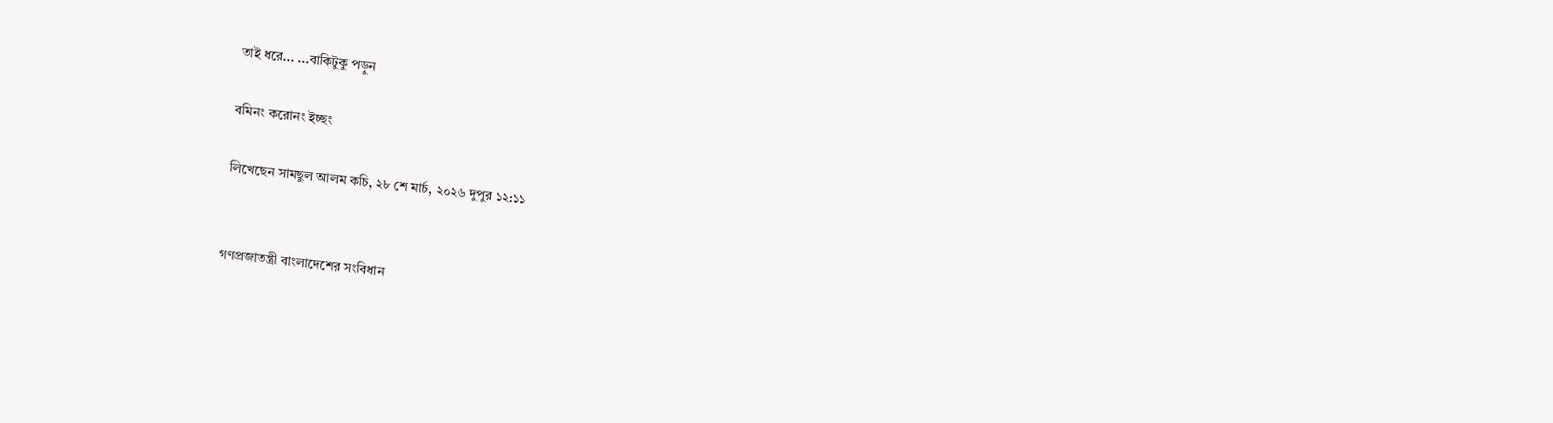তাই ধরে... ...বাকিটুকু পড়ুন

বমিনং করোনং ইচ্ছং

লিখেছেন সামছুল আলম কচি, ২৮ শে মার্চ, ২০২৬ দুপুর ১২:১১


গণপ্রজাতন্ত্রী বাংলাদেশের সংবিধান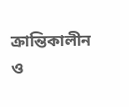ক্রান্তিকালীন ও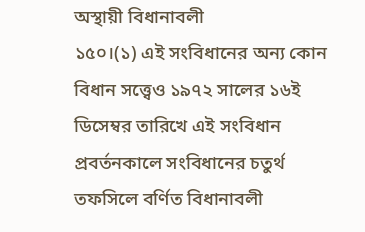অস্থায়ী বিধানাবলী
১৫০।(১) এই সংবিধানের অন্য কোন বিধান সত্ত্বেও ১৯৭২ সালের ১৬ই ডিসেম্বর তারিখে এই সংবিধান প্রবর্তনকালে সংবিধানের চতুর্থ তফসিলে বর্ণিত বিধানাবলী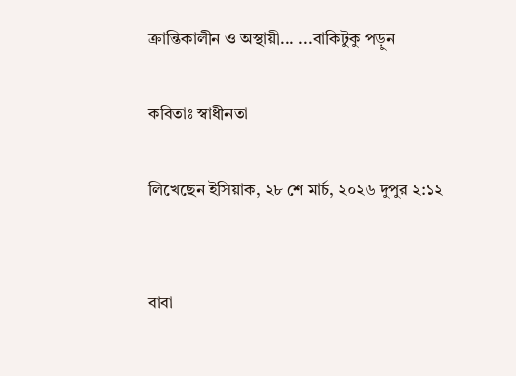ক্রান্তিকালীন ও অস্থায়ী... ...বাকিটুকু পড়ুন

কবিতাঃ স্বাধীনতা

লিখেছেন ইসিয়াক, ২৮ শে মার্চ, ২০২৬ দুপুর ২:১২


বাবা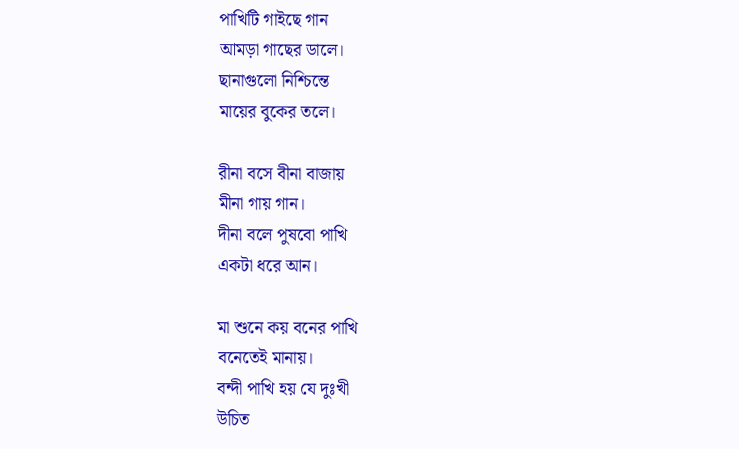পাখিটি গাইছে গান
আমড়া গাছের ডালে।
ছানাগুলো নিশ্চিন্তে
মায়ের বুকের তলে।

রীনা বসে বীনা বাজায়
মীনা গায় গান।
দীনা বলে পুষবো পাখি
একটা ধরে আন।

মা শুনে কয় বনের পাখি
বনেতেই মানায়।
বন্দী পাখি হয় যে দুঃখী
উচিত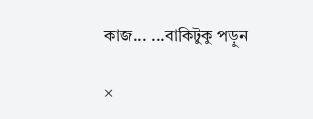কাজ... ...বাকিটুকু পড়ুন

×